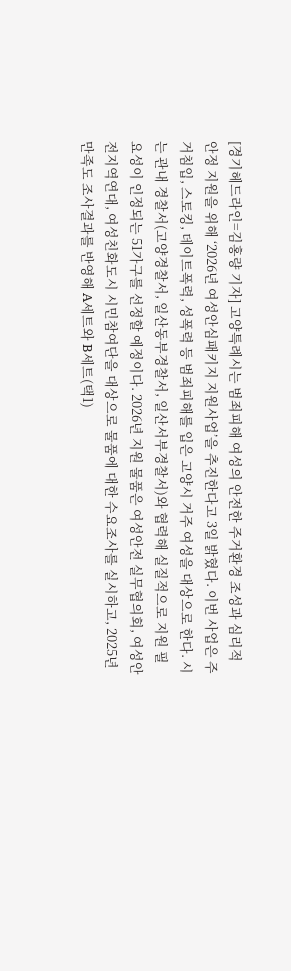[경기헤드라인=김홍량 기자] 고양특례시는 범죄피해 여성의 안전한 주거환경 조성과 심리적 안정 지원을 위해 ‘2026년 여성안심패키지 지원사업’을 추진한다고 3일 밝혔다. 이번 사업은 주거침입, 스토킹, 데이트폭력, 성폭력 등 범죄피해를 입은 고양시 거주 여성을 대상으로 한다. 시는 관내 경찰서(고양경찰서, 일산동부경찰서, 일산서부경찰서)와 협력해 실질적으로 지원 필요성이 인정되는 51가구를 선정할 예정이다. 2026년 지원 물품은 여성안전 실무협의회, 여성안전지역연대, 여성친화도시 시민참여단을 대상으로 물품에 대한 수요조사를 실시하고, 2025년 만족도 조사결과를 반영해 A세트와 B세트(택1)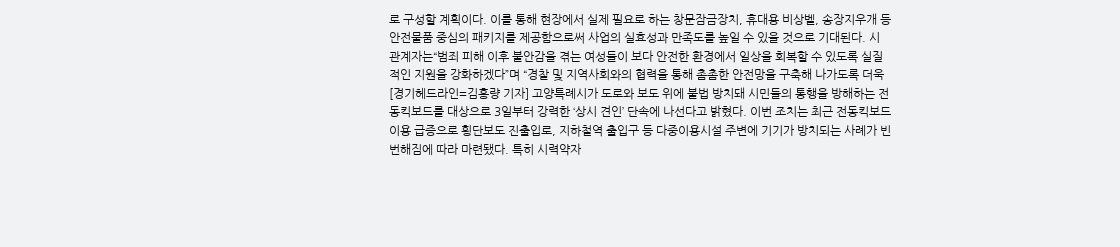로 구성할 계획이다. 이를 통해 현장에서 실제 필요로 하는 창문잠금장치, 휴대용 비상벨, 송장지우개 등 안전물품 중심의 패키지를 제공함으로써 사업의 실효성과 만족도를 높일 수 있을 것으로 기대된다. 시 관계자는“범죄 피해 이후 불안감을 겪는 여성들이 보다 안전한 환경에서 일상을 회복할 수 있도록 실질적인 지원을 강화하겠다”며 “경찰 및 지역사회와의 협력을 통해 촘촘한 안전망을 구축해 나가도록 더욱
[경기헤드라인=김홍량 기자] 고양특례시가 도로와 보도 위에 불법 방치돼 시민들의 통행을 방해하는 전동킥보드를 대상으로 3일부터 강력한 ‘상시 견인’ 단속에 나선다고 밝혔다. 이번 조치는 최근 전동킥보드 이용 급증으로 횡단보도 진출입로, 지하철역 출입구 등 다중이용시설 주변에 기기가 방치되는 사례가 빈번해짐에 따라 마련됐다. 특히 시력약자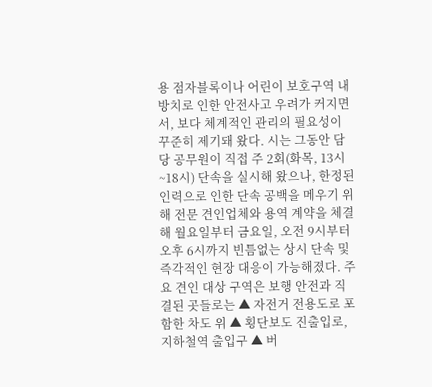용 점자블록이나 어린이 보호구역 내 방치로 인한 안전사고 우려가 커지면서, 보다 체계적인 관리의 필요성이 꾸준히 제기돼 왔다. 시는 그동안 담당 공무원이 직접 주 2회(화목, 13시~18시) 단속을 실시해 왔으나, 한정된 인력으로 인한 단속 공백을 메우기 위해 전문 견인업체와 용역 계약을 체결해 월요일부터 금요일, 오전 9시부터 오후 6시까지 빈틈없는 상시 단속 및 즉각적인 현장 대응이 가능해졌다. 주요 견인 대상 구역은 보행 안전과 직결된 곳들로는 ▲ 자전거 전용도로 포함한 차도 위 ▲ 횡단보도 진출입로, 지하철역 출입구 ▲ 버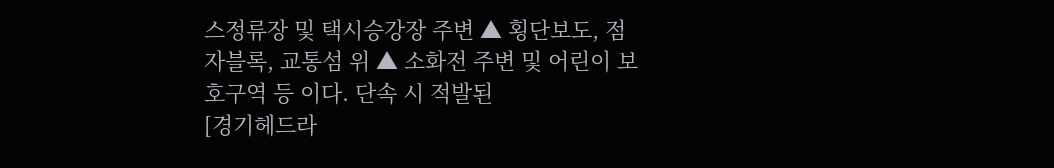스정류장 및 택시승강장 주변 ▲ 횡단보도, 점자블록, 교통섬 위 ▲ 소화전 주변 및 어린이 보호구역 등 이다. 단속 시 적발된
[경기헤드라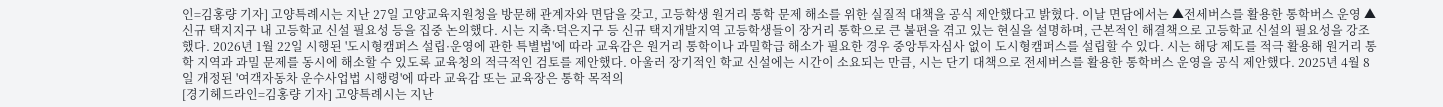인=김홍량 기자] 고양특례시는 지난 27일 고양교육지원청을 방문해 관계자와 면담을 갖고, 고등학생 원거리 통학 문제 해소를 위한 실질적 대책을 공식 제안했다고 밝혔다. 이날 면담에서는 ▲전세버스를 활용한 통학버스 운영 ▲신규 택지지구 내 고등학교 신설 필요성 등을 집중 논의했다. 시는 지축·덕은지구 등 신규 택지개발지역 고등학생들이 장거리 통학으로 큰 불편을 겪고 있는 현실을 설명하며, 근본적인 해결책으로 고등학교 신설의 필요성을 강조했다. 2026년 1월 22일 시행된 '도시형캠퍼스 설립·운영에 관한 특별법'에 따라 교육감은 원거리 통학이나 과밀학급 해소가 필요한 경우 중앙투자심사 없이 도시형캠퍼스를 설립할 수 있다. 시는 해당 제도를 적극 활용해 원거리 통학 지역과 과밀 문제를 동시에 해소할 수 있도록 교육청의 적극적인 검토를 제안했다. 아울러 장기적인 학교 신설에는 시간이 소요되는 만큼, 시는 단기 대책으로 전세버스를 활용한 통학버스 운영을 공식 제안했다. 2025년 4월 8일 개정된 '여객자동차 운수사업법 시행령'에 따라 교육감 또는 교육장은 통학 목적의
[경기헤드라인=김홍량 기자] 고양특례시는 지난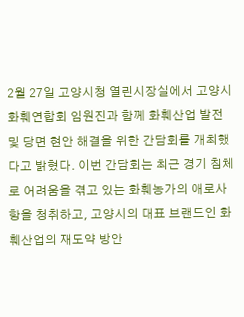2월 27일 고양시청 열린시장실에서 고양시 화훼연합회 임원진과 함께 화훼산업 발전 및 당면 현안 해결을 위한 간담회를 개최했다고 밝혔다. 이번 간담회는 최근 경기 침체로 어려움을 겪고 있는 화훼농가의 애로사항을 청취하고, 고양시의 대표 브랜드인 화훼산업의 재도약 방안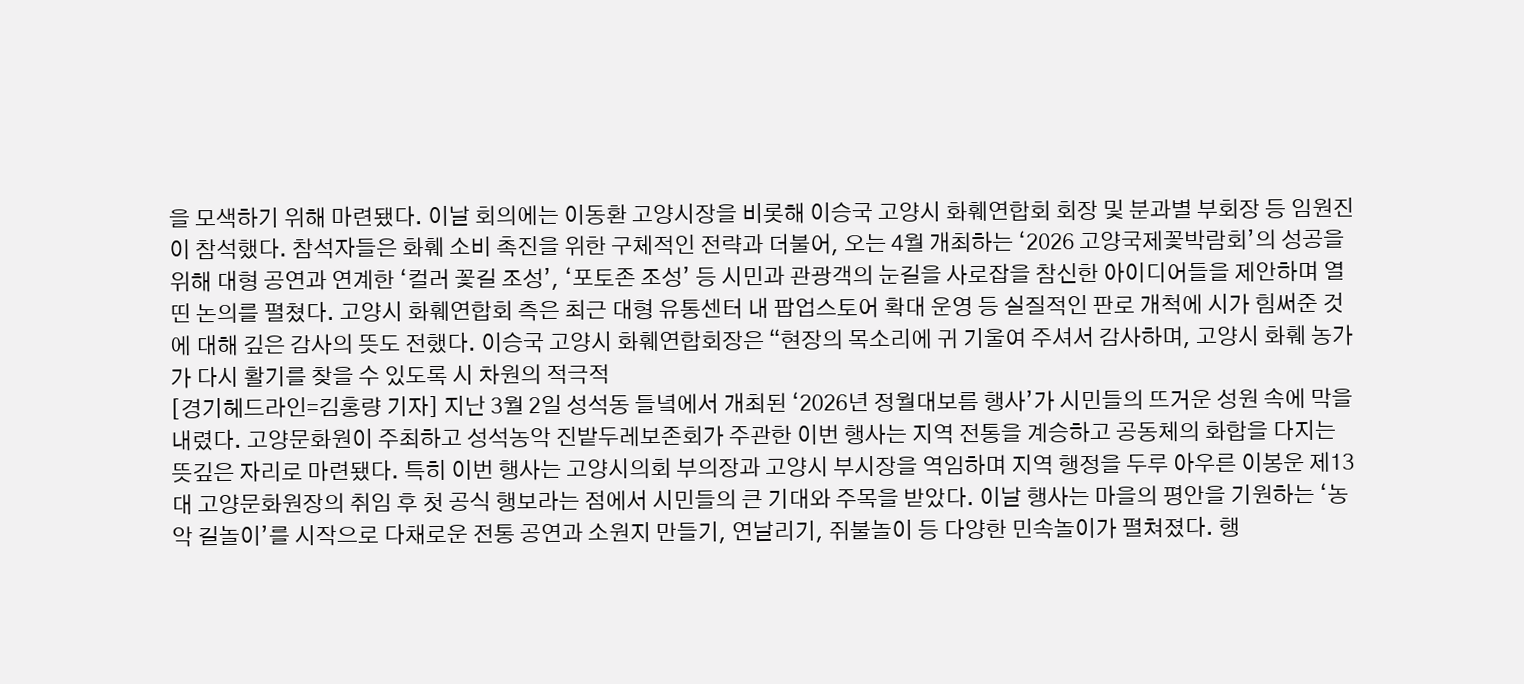을 모색하기 위해 마련됐다. 이날 회의에는 이동환 고양시장을 비롯해 이승국 고양시 화훼연합회 회장 및 분과별 부회장 등 임원진이 참석했다. 참석자들은 화훼 소비 촉진을 위한 구체적인 전략과 더불어, 오는 4월 개최하는 ‘2026 고양국제꽃박람회’의 성공을 위해 대형 공연과 연계한 ‘컬러 꽃길 조성’, ‘포토존 조성’ 등 시민과 관광객의 눈길을 사로잡을 참신한 아이디어들을 제안하며 열띤 논의를 펼쳤다. 고양시 화훼연합회 측은 최근 대형 유통센터 내 팝업스토어 확대 운영 등 실질적인 판로 개척에 시가 힘써준 것에 대해 깊은 감사의 뜻도 전했다. 이승국 고양시 화훼연합회장은 “현장의 목소리에 귀 기울여 주셔서 감사하며, 고양시 화훼 농가가 다시 활기를 찾을 수 있도록 시 차원의 적극적
[경기헤드라인=김홍량 기자] 지난 3월 2일 성석동 들녘에서 개최된 ‘2026년 정월대보름 행사’가 시민들의 뜨거운 성원 속에 막을 내렸다. 고양문화원이 주최하고 성석농악 진밭두레보존회가 주관한 이번 행사는 지역 전통을 계승하고 공동체의 화합을 다지는 뜻깊은 자리로 마련됐다. 특히 이번 행사는 고양시의회 부의장과 고양시 부시장을 역임하며 지역 행정을 두루 아우른 이봉운 제13대 고양문화원장의 취임 후 첫 공식 행보라는 점에서 시민들의 큰 기대와 주목을 받았다. 이날 행사는 마을의 평안을 기원하는 ‘농악 길놀이’를 시작으로 다채로운 전통 공연과 소원지 만들기, 연날리기, 쥐불놀이 등 다양한 민속놀이가 펼쳐졌다. 행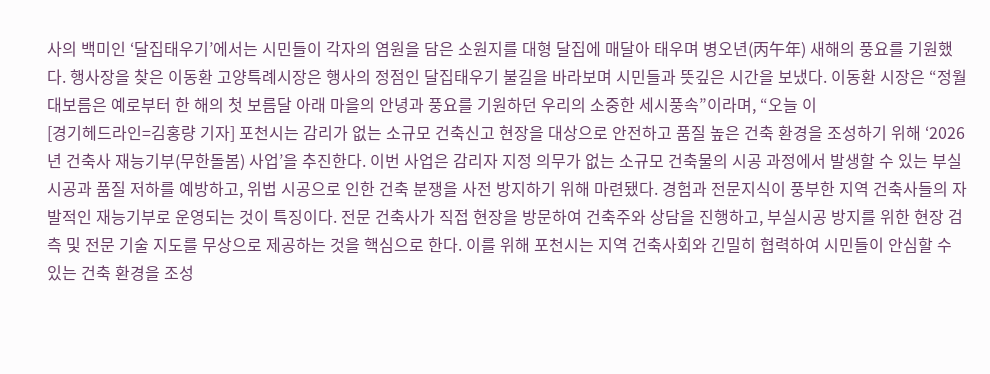사의 백미인 ‘달집태우기’에서는 시민들이 각자의 염원을 담은 소원지를 대형 달집에 매달아 태우며 병오년(丙午年) 새해의 풍요를 기원했다. 행사장을 찾은 이동환 고양특례시장은 행사의 정점인 달집태우기 불길을 바라보며 시민들과 뜻깊은 시간을 보냈다. 이동환 시장은 “정월대보름은 예로부터 한 해의 첫 보름달 아래 마을의 안녕과 풍요를 기원하던 우리의 소중한 세시풍속”이라며, “오늘 이
[경기헤드라인=김홍량 기자] 포천시는 감리가 없는 소규모 건축신고 현장을 대상으로 안전하고 품질 높은 건축 환경을 조성하기 위해 ‘2026년 건축사 재능기부(무한돌봄) 사업’을 추진한다. 이번 사업은 감리자 지정 의무가 없는 소규모 건축물의 시공 과정에서 발생할 수 있는 부실시공과 품질 저하를 예방하고, 위법 시공으로 인한 건축 분쟁을 사전 방지하기 위해 마련됐다. 경험과 전문지식이 풍부한 지역 건축사들의 자발적인 재능기부로 운영되는 것이 특징이다. 전문 건축사가 직접 현장을 방문하여 건축주와 상담을 진행하고, 부실시공 방지를 위한 현장 검측 및 전문 기술 지도를 무상으로 제공하는 것을 핵심으로 한다. 이를 위해 포천시는 지역 건축사회와 긴밀히 협력하여 시민들이 안심할 수 있는 건축 환경을 조성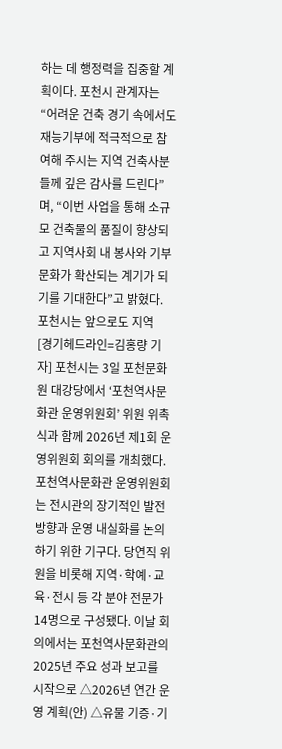하는 데 행정력을 집중할 계획이다. 포천시 관계자는 “어려운 건축 경기 속에서도 재능기부에 적극적으로 참여해 주시는 지역 건축사분들께 깊은 감사를 드린다”며, “이번 사업을 통해 소규모 건축물의 품질이 향상되고 지역사회 내 봉사와 기부 문화가 확산되는 계기가 되기를 기대한다”고 밝혔다. 포천시는 앞으로도 지역
[경기헤드라인=김홍량 기자] 포천시는 3일 포천문화원 대강당에서 ‘포천역사문화관 운영위원회’ 위원 위촉식과 함께 2026년 제1회 운영위원회 회의를 개최했다. 포천역사문화관 운영위원회는 전시관의 장기적인 발전 방향과 운영 내실화를 논의하기 위한 기구다. 당연직 위원을 비롯해 지역·학예·교육·전시 등 각 분야 전문가 14명으로 구성됐다. 이날 회의에서는 포천역사문화관의 2025년 주요 성과 보고를 시작으로 △2026년 연간 운영 계획(안) △유물 기증·기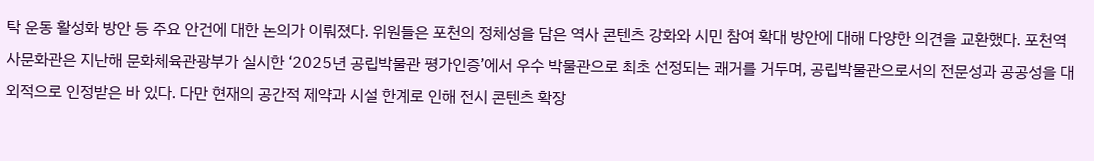탁 운동 활성화 방안 등 주요 안건에 대한 논의가 이뤄졌다. 위원들은 포천의 정체성을 담은 역사 콘텐츠 강화와 시민 참여 확대 방안에 대해 다양한 의견을 교환했다. 포천역사문화관은 지난해 문화체육관광부가 실시한 ‘2025년 공립박물관 평가인증’에서 우수 박물관으로 최초 선정되는 쾌거를 거두며, 공립박물관으로서의 전문성과 공공성을 대외적으로 인정받은 바 있다. 다만 현재의 공간적 제약과 시설 한계로 인해 전시 콘텐츠 확장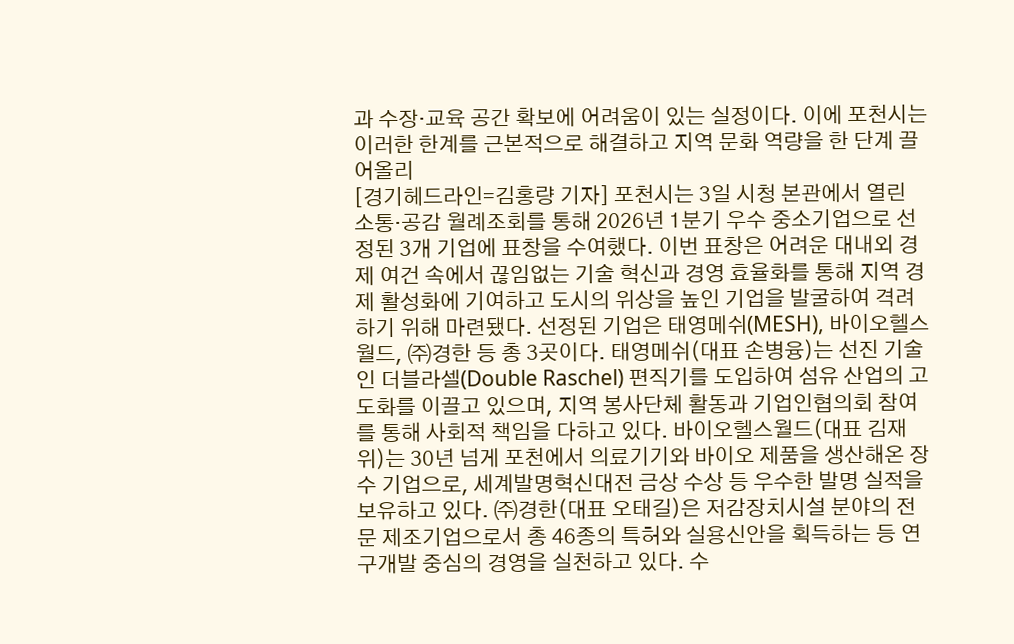과 수장·교육 공간 확보에 어려움이 있는 실정이다. 이에 포천시는 이러한 한계를 근본적으로 해결하고 지역 문화 역량을 한 단계 끌어올리
[경기헤드라인=김홍량 기자] 포천시는 3일 시청 본관에서 열린 소통·공감 월례조회를 통해 2026년 1분기 우수 중소기업으로 선정된 3개 기업에 표창을 수여했다. 이번 표창은 어려운 대내외 경제 여건 속에서 끊임없는 기술 혁신과 경영 효율화를 통해 지역 경제 활성화에 기여하고 도시의 위상을 높인 기업을 발굴하여 격려하기 위해 마련됐다. 선정된 기업은 태영메쉬(MESH), 바이오헬스월드, ㈜경한 등 총 3곳이다. 태영메쉬(대표 손병융)는 선진 기술인 더블라셀(Double Raschel) 편직기를 도입하여 섬유 산업의 고도화를 이끌고 있으며, 지역 봉사단체 활동과 기업인협의회 참여를 통해 사회적 책임을 다하고 있다. 바이오헬스월드(대표 김재위)는 30년 넘게 포천에서 의료기기와 바이오 제품을 생산해온 장수 기업으로, 세계발명혁신대전 금상 수상 등 우수한 발명 실적을 보유하고 있다. ㈜경한(대표 오태길)은 저감장치시설 분야의 전문 제조기업으로서 총 46종의 특허와 실용신안을 획득하는 등 연구개발 중심의 경영을 실천하고 있다. 수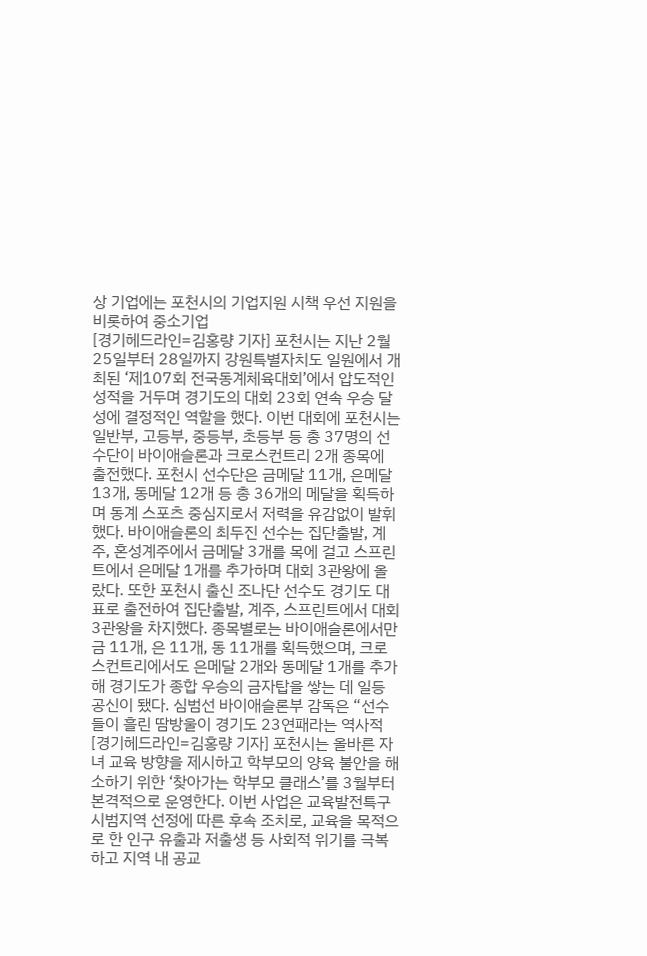상 기업에는 포천시의 기업지원 시책 우선 지원을 비롯하여 중소기업
[경기헤드라인=김홍량 기자] 포천시는 지난 2월 25일부터 28일까지 강원특별자치도 일원에서 개최된 ‘제107회 전국동계체육대회’에서 압도적인 성적을 거두며 경기도의 대회 23회 연속 우승 달성에 결정적인 역할을 했다. 이번 대회에 포천시는 일반부, 고등부, 중등부, 초등부 등 총 37명의 선수단이 바이애슬론과 크로스컨트리 2개 종목에 출전했다. 포천시 선수단은 금메달 11개, 은메달 13개, 동메달 12개 등 총 36개의 메달을 획득하며 동계 스포츠 중심지로서 저력을 유감없이 발휘했다. 바이애슬론의 최두진 선수는 집단출발, 계주, 혼성계주에서 금메달 3개를 목에 걸고 스프린트에서 은메달 1개를 추가하며 대회 3관왕에 올랐다. 또한 포천시 출신 조나단 선수도 경기도 대표로 출전하여 집단출발, 계주, 스프린트에서 대회 3관왕을 차지했다. 종목별로는 바이애슬론에서만 금 11개, 은 11개, 동 11개를 획득했으며, 크로스컨트리에서도 은메달 2개와 동메달 1개를 추가해 경기도가 종합 우승의 금자탑을 쌓는 데 일등 공신이 됐다. 심범선 바이애슬론부 감독은 “선수들이 흘린 땀방울이 경기도 23연패라는 역사적
[경기헤드라인=김홍량 기자] 포천시는 올바른 자녀 교육 방향을 제시하고 학부모의 양육 불안을 해소하기 위한 ‘찾아가는 학부모 클래스’를 3월부터 본격적으로 운영한다. 이번 사업은 교육발전특구 시범지역 선정에 따른 후속 조치로, 교육을 목적으로 한 인구 유출과 저출생 등 사회적 위기를 극복하고 지역 내 공교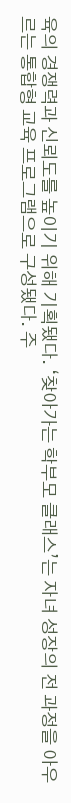육의 경쟁력과 신뢰도를 높이기 위해 기획됐다. ‘찾아가는 학부모 클래스’는 자녀 성장의 전 과정을 아우르는 통합형 교육 프로그램으로 구성됐다. 주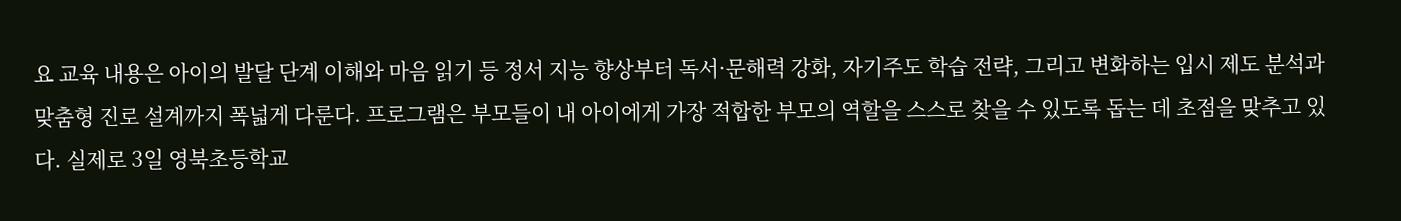요 교육 내용은 아이의 발달 단계 이해와 마음 읽기 등 정서 지능 향상부터 독서·문해력 강화, 자기주도 학습 전략, 그리고 변화하는 입시 제도 분석과 맞춤형 진로 설계까지 폭넓게 다룬다. 프로그램은 부모들이 내 아이에게 가장 적합한 부모의 역할을 스스로 찾을 수 있도록 돕는 데 초점을 맞추고 있다. 실제로 3일 영북초등학교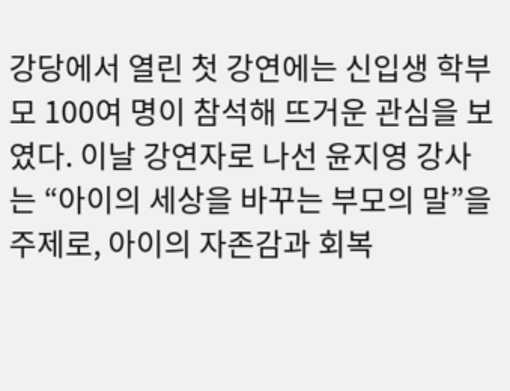강당에서 열린 첫 강연에는 신입생 학부모 100여 명이 참석해 뜨거운 관심을 보였다. 이날 강연자로 나선 윤지영 강사는 “아이의 세상을 바꾸는 부모의 말”을 주제로, 아이의 자존감과 회복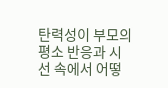탄력성이 부모의 평소 반응과 시선 속에서 어떻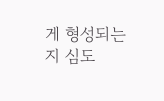게 형성되는지 심도